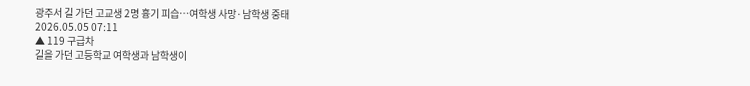광주서 길 가던 고교생 2명 흉기 피습…여학생 사망·남학생 중태
2026.05.05 07:11
▲ 119 구급차
길을 가던 고등학교 여학생과 남학생이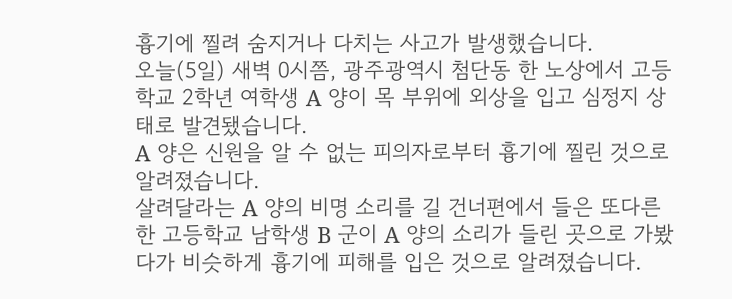흉기에 찔려 숨지거나 다치는 사고가 발생했습니다.
오늘(5일) 새벽 0시쯤, 광주광역시 첨단동 한 노상에서 고등학교 2학년 여학생 A 양이 목 부위에 외상을 입고 심정지 상태로 발견됐습니다.
A 양은 신원을 알 수 없는 피의자로부터 흉기에 찔린 것으로 알려졌습니다.
살려달라는 A 양의 비명 소리를 길 건너편에서 들은 또다른 한 고등학교 남학생 B 군이 A 양의 소리가 들린 곳으로 가봤다가 비슷하게 흉기에 피해를 입은 것으로 알려졌습니다.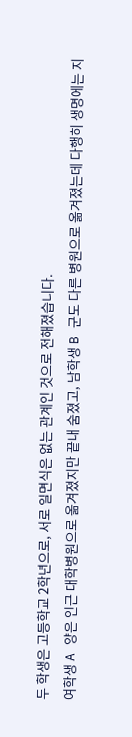두 학생은 고등학교 2학년으로, 서로 일면식은 없는 관계인 것으로 전해졌습니다.
여학생 A 양은 인근 대학병원으로 옮겨졌지만 끝내 숨졌고, 남학생 B 군도 다른 병원으로 옮겨졌는데 다행히 생명에는 지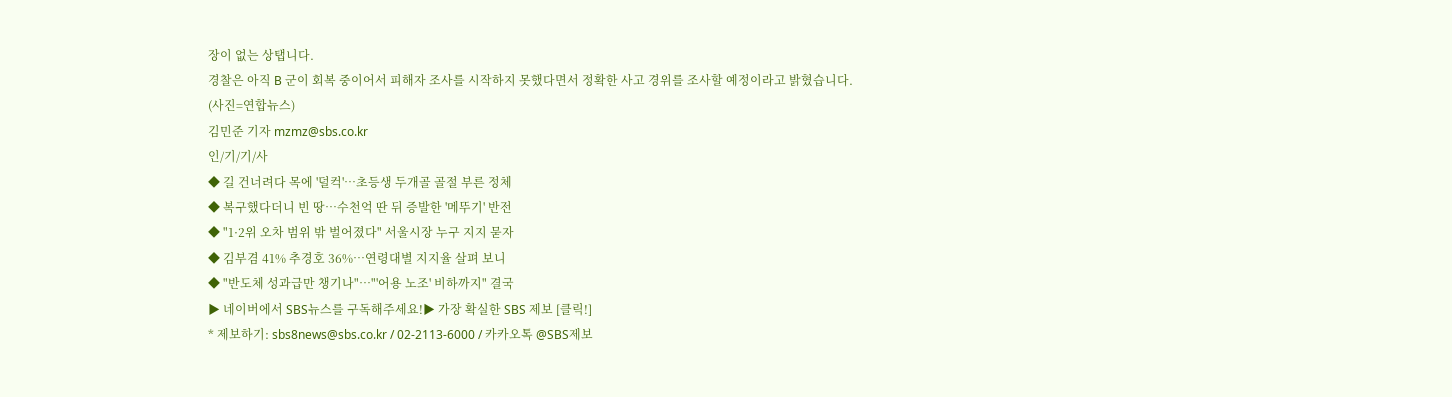장이 없는 상탭니다.
경찰은 아직 B 군이 회복 중이어서 피해자 조사를 시작하지 못했다면서 정확한 사고 경위를 조사할 예정이라고 밝혔습니다.
(사진=연합뉴스)
김민준 기자 mzmz@sbs.co.kr
인/기/기/사
◆ 길 건너려다 목에 '덜컥'…초등생 두개골 골절 부른 정체
◆ 복구했다더니 빈 땅…수천억 딴 뒤 증발한 '메뚜기' 반전
◆ "1·2위 오차 범위 밖 벌어졌다" 서울시장 누구 지지 묻자
◆ 김부겸 41% 추경호 36%…연령대별 지지율 살펴 보니
◆ "반도체 성과급만 챙기나"…"'어용 노조' 비하까지" 결국
▶ 네이버에서 SBS뉴스를 구독해주세요!▶ 가장 확실한 SBS 제보 [클릭!]
* 제보하기: sbs8news@sbs.co.kr / 02-2113-6000 / 카카오톡 @SBS제보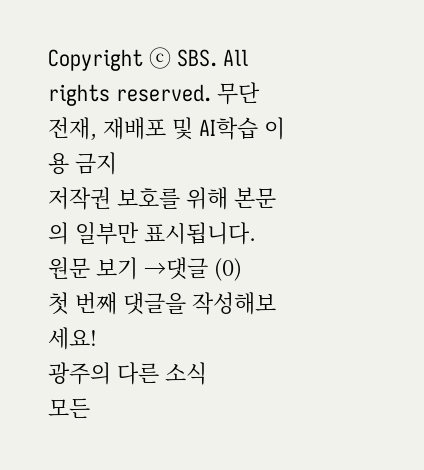Copyright ⓒ SBS. All rights reserved. 무단 전재, 재배포 및 AI학습 이용 금지
저작권 보호를 위해 본문의 일부만 표시됩니다.
원문 보기 →댓글 (0)
첫 번째 댓글을 작성해보세요!
광주의 다른 소식
모든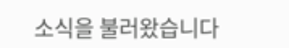소식을 불러왔습니다